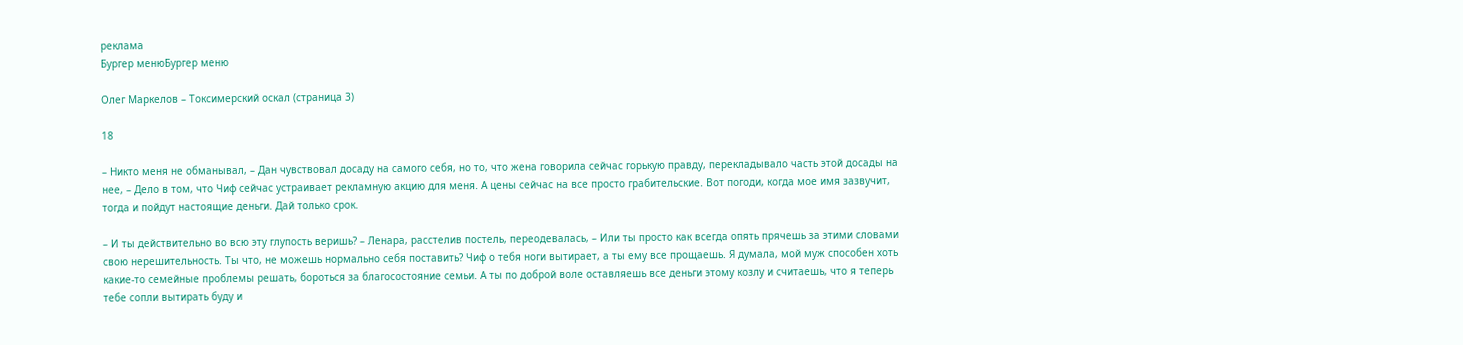реклама
Бургер менюБургер меню

Олег Маркелов – Токсимерский оскал (страница 3)

18

– Никто меня не обманывал, – Дан чувствовал досаду на самого себя, но то, что жена говорила сейчас горькую правду, перекладывало часть этой досады на нее, – Дело в том, что Чиф сейчас устраивает рекламную акцию для меня. А цены сейчас на все просто грабительские. Вот погоди, когда мое имя зазвучит, тогда и пойдут настоящие деньги. Дай только срок.

– И ты действительно во всю эту глупость веришь? – Ленара, расстелив постель, переодевалась, – Или ты просто как всегда опять прячешь за этими словами свою нерешительность. Ты что, не можешь нормально себя поставить? Чиф о тебя ноги вытирает, а ты ему все прощаешь. Я думала, мой муж способен хоть какие-то семейные проблемы решать, бороться за благосостояние семьи. А ты по доброй воле оставляешь все деньги этому козлу и считаешь, что я теперь тебе сопли вытирать буду и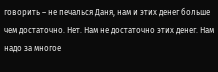говорить – не печалься Даня, нам и этих денег больше чем достаточно. Нет. Нам не достаточно этих денег. Нам надо за многое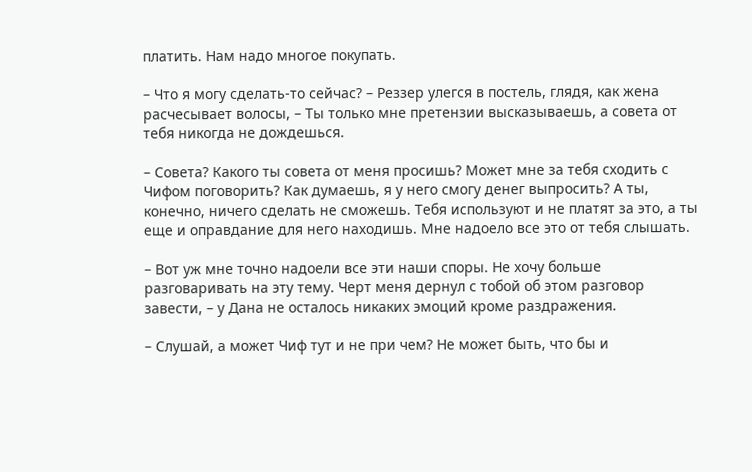платить. Нам надо многое покупать.

– Что я могу сделать-то сейчас? – Реззер улегся в постель, глядя, как жена расчесывает волосы, – Ты только мне претензии высказываешь, а совета от тебя никогда не дождешься.

– Совета? Какого ты совета от меня просишь? Может мне за тебя сходить с Чифом поговорить? Как думаешь, я у него смогу денег выпросить? А ты, конечно, ничего сделать не сможешь. Тебя используют и не платят за это, а ты еще и оправдание для него находишь. Мне надоело все это от тебя слышать.

– Вот уж мне точно надоели все эти наши споры. Не хочу больше разговаривать на эту тему. Черт меня дернул с тобой об этом разговор завести, – у Дана не осталось никаких эмоций кроме раздражения.

– Слушай, а может Чиф тут и не при чем? Не может быть, что бы и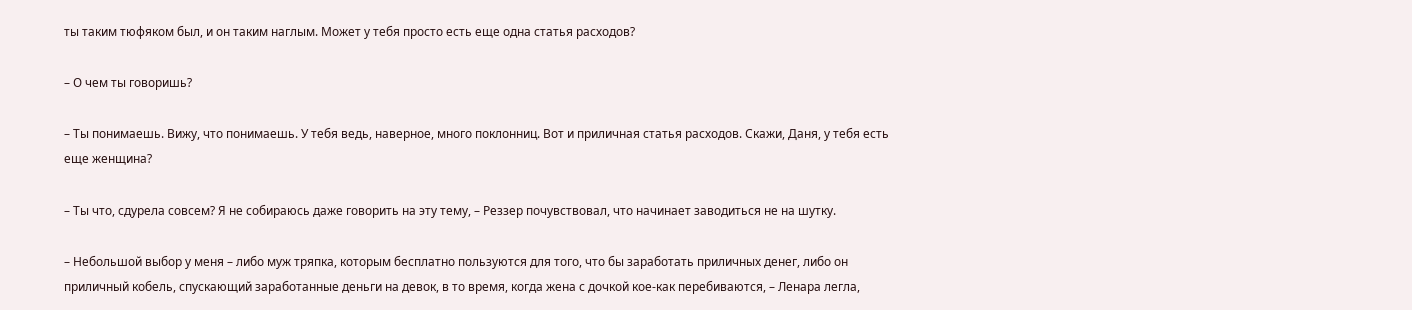ты таким тюфяком был, и он таким наглым. Может у тебя просто есть еще одна статья расходов?

– О чем ты говоришь?

– Ты понимаешь. Вижу, что понимаешь. У тебя ведь, наверное, много поклонниц. Вот и приличная статья расходов. Скажи, Даня, у тебя есть еще женщина?

– Ты что, сдурела совсем? Я не собираюсь даже говорить на эту тему, – Реззер почувствовал, что начинает заводиться не на шутку.

– Небольшой выбор у меня – либо муж тряпка, которым бесплатно пользуются для того, что бы заработать приличных денег, либо он приличный кобель, спускающий заработанные деньги на девок, в то время, когда жена с дочкой кое-как перебиваются, – Ленара легла,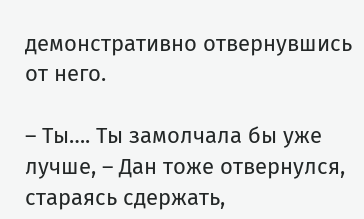демонстративно отвернувшись от него.

– Ты…. Ты замолчала бы уже лучше, – Дан тоже отвернулся, стараясь сдержать,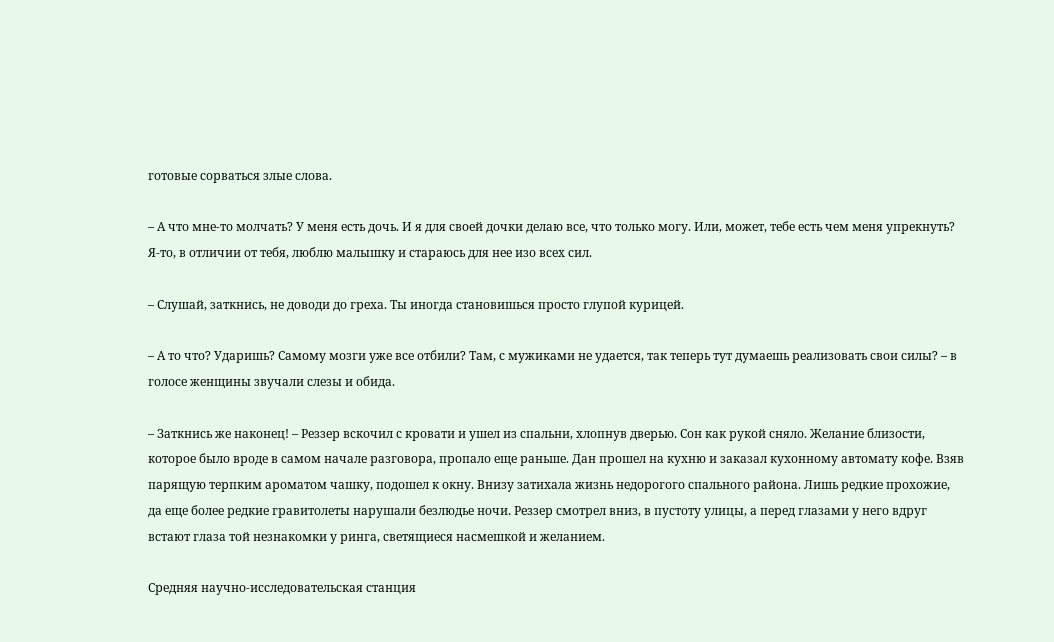готовые сорваться злые слова.

– А что мне-то молчать? У меня есть дочь. И я для своей дочки делаю все, что только могу. Или, может, тебе есть чем меня упрекнуть? Я-то, в отличии от тебя, люблю малышку и стараюсь для нее изо всех сил.

– Слушай, заткнись, не доводи до греха. Ты иногда становишься просто глупой курицей.

– А то что? Ударишь? Самому мозги уже все отбили? Там, с мужиками не удается, так теперь тут думаешь реализовать свои силы? – в голосе женщины звучали слезы и обида.

– Заткнись же наконец! – Реззер вскочил с кровати и ушел из спальни, хлопнув дверью. Сон как рукой сняло. Желание близости, которое было вроде в самом начале разговора, пропало еще раньше. Дан прошел на кухню и заказал кухонному автомату кофе. Взяв парящую терпким ароматом чашку, подошел к окну. Внизу затихала жизнь недорогого спального района. Лишь редкие прохожие, да еще более редкие гравитолеты нарушали безлюдье ночи. Реззер смотрел вниз, в пустоту улицы, а перед глазами у него вдруг встают глаза той незнакомки у ринга, светящиеся насмешкой и желанием.

Средняя научно-исследовательская станция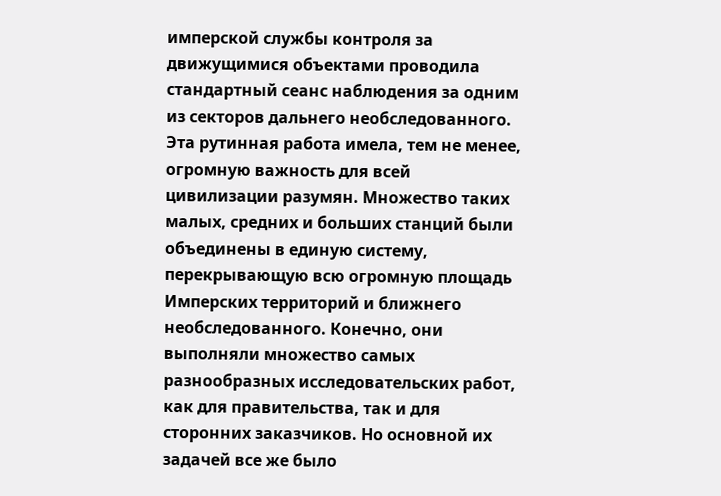имперской службы контроля за движущимися объектами проводила стандартный сеанс наблюдения за одним из секторов дальнего необследованного. Эта рутинная работа имела, тем не менее, огромную важность для всей цивилизации разумян. Множество таких малых, средних и больших станций были объединены в единую систему, перекрывающую всю огромную площадь Имперских территорий и ближнего необследованного. Конечно, они выполняли множество самых разнообразных исследовательских работ, как для правительства, так и для сторонних заказчиков. Но основной их задачей все же было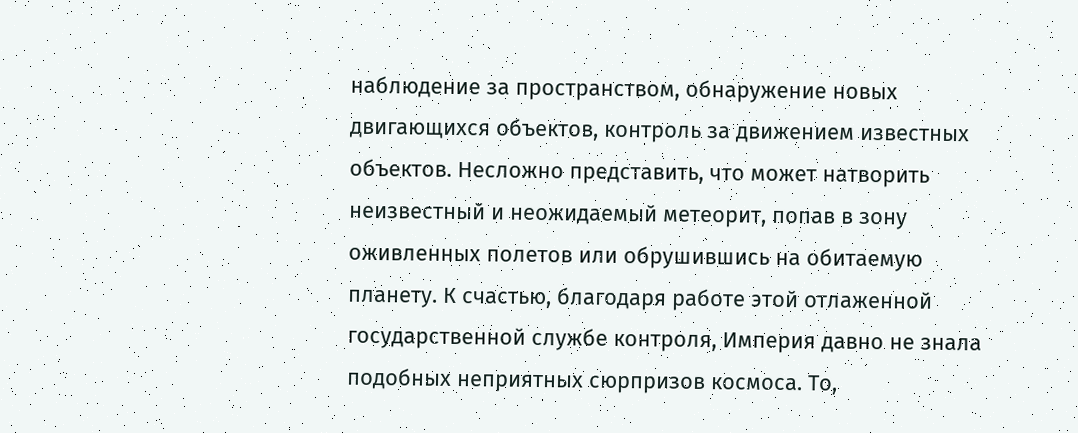наблюдение за пространством, обнаружение новых двигающихся объектов, контроль за движением известных объектов. Несложно представить, что может натворить неизвестный и неожидаемый метеорит, попав в зону оживленных полетов или обрушившись на обитаемую планету. К счастью, благодаря работе этой отлаженной государственной службе контроля, Империя давно не знала подобных неприятных сюрпризов космоса. То,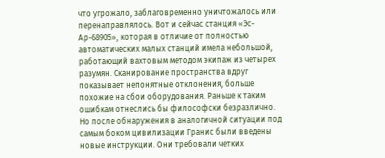что угрожало, заблаговременно уничтожалось или перенаправлялось. Вот и сейчас станция «Эс-Ар-68905», которая в отличие от полностью автоматических малых станций имела небольшой, работающий вахтовым методом экипаж из четырех разумян. Сканирование пространства вдруг показывает непонятные отклонения, больше похожие на сбои оборудования. Раньше к таким ошибкам отнеслись бы философски безразлично. Но после обнаружения в аналогичной ситуации под самым боком цивилизации Гранис были введены новые инструкции. Они требовали четких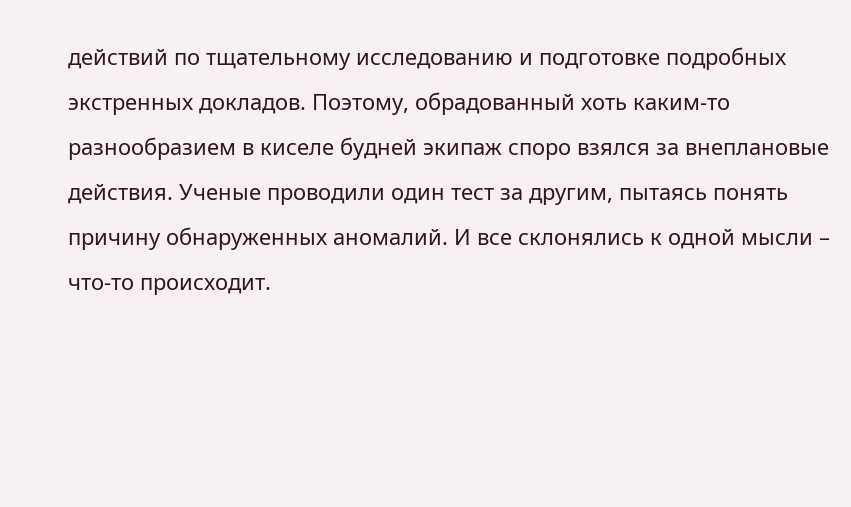действий по тщательному исследованию и подготовке подробных экстренных докладов. Поэтому, обрадованный хоть каким-то разнообразием в киселе будней экипаж споро взялся за внеплановые действия. Ученые проводили один тест за другим, пытаясь понять причину обнаруженных аномалий. И все склонялись к одной мысли – что-то происходит.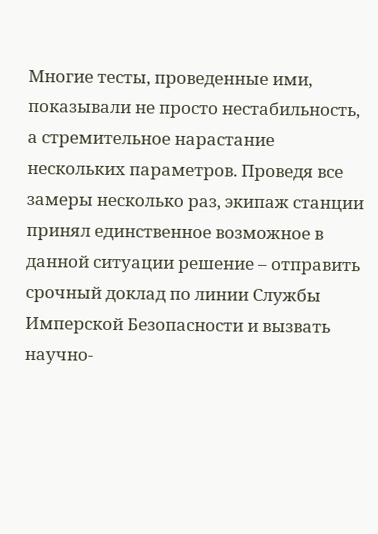Многие тесты, проведенные ими, показывали не просто нестабильность, а стремительное нарастание нескольких параметров. Проведя все замеры несколько раз, экипаж станции принял единственное возможное в данной ситуации решение – отправить срочный доклад по линии Службы Имперской Безопасности и вызвать научно-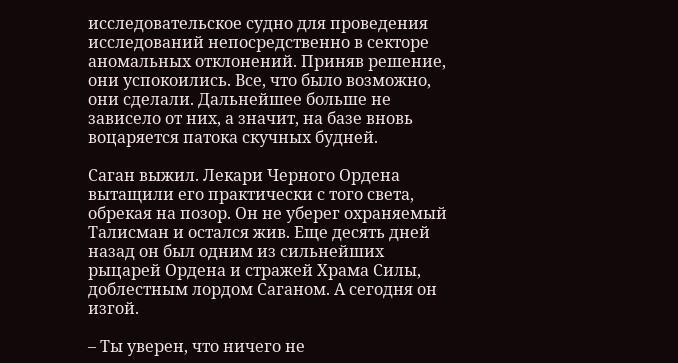исследовательское судно для проведения исследований непосредственно в секторе аномальных отклонений. Приняв решение, они успокоились. Все, что было возможно, они сделали. Дальнейшее больше не зависело от них, а значит, на базе вновь воцаряется патока скучных будней.

Саган выжил. Лекари Черного Ордена вытащили его практически с того света, обрекая на позор. Он не уберег охраняемый Талисман и остался жив. Еще десять дней назад он был одним из сильнейших рыцарей Ордена и стражей Храма Силы, доблестным лордом Саганом. А сегодня он изгой.

– Ты уверен, что ничего не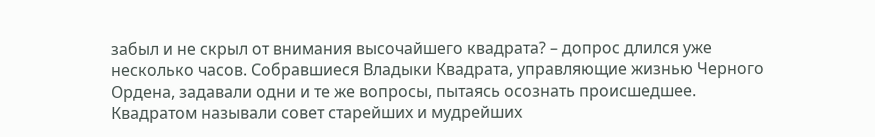забыл и не скрыл от внимания высочайшего квадрата? – допрос длился уже несколько часов. Собравшиеся Владыки Квадрата, управляющие жизнью Черного Ордена, задавали одни и те же вопросы, пытаясь осознать происшедшее. Квадратом называли совет старейших и мудрейших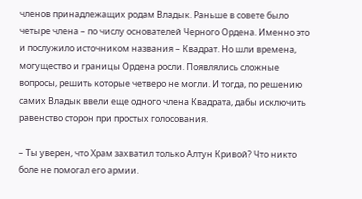членов принадлежащих родам Владык. Раньше в совете было четыре члена – по числу основателей Черного Ордена. Именно это и послужило источником названия – Квадрат. Но шли времена, могущество и границы Ордена росли. Появлялись сложные вопросы, решить которые четверо не могли. И тогда, по решению самих Владык ввели еще одного члена Квадрата, дабы исключить равенство сторон при простых голосования.

– Ты уверен, что Храм захватил только Алтун Кривой? Что никто боле не помогал его армии.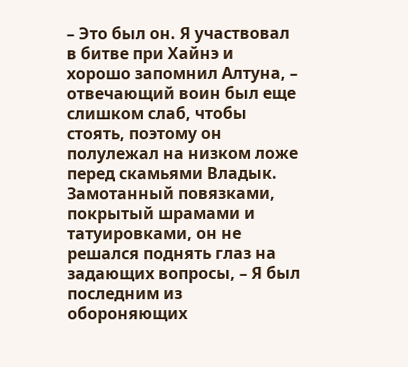– Это был он. Я участвовал в битве при Хайнэ и хорошо запомнил Алтуна, – отвечающий воин был еще слишком слаб, чтобы стоять, поэтому он полулежал на низком ложе перед скамьями Владык. Замотанный повязками, покрытый шрамами и татуировками, он не решался поднять глаз на задающих вопросы, – Я был последним из обороняющих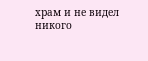храм и не видел никого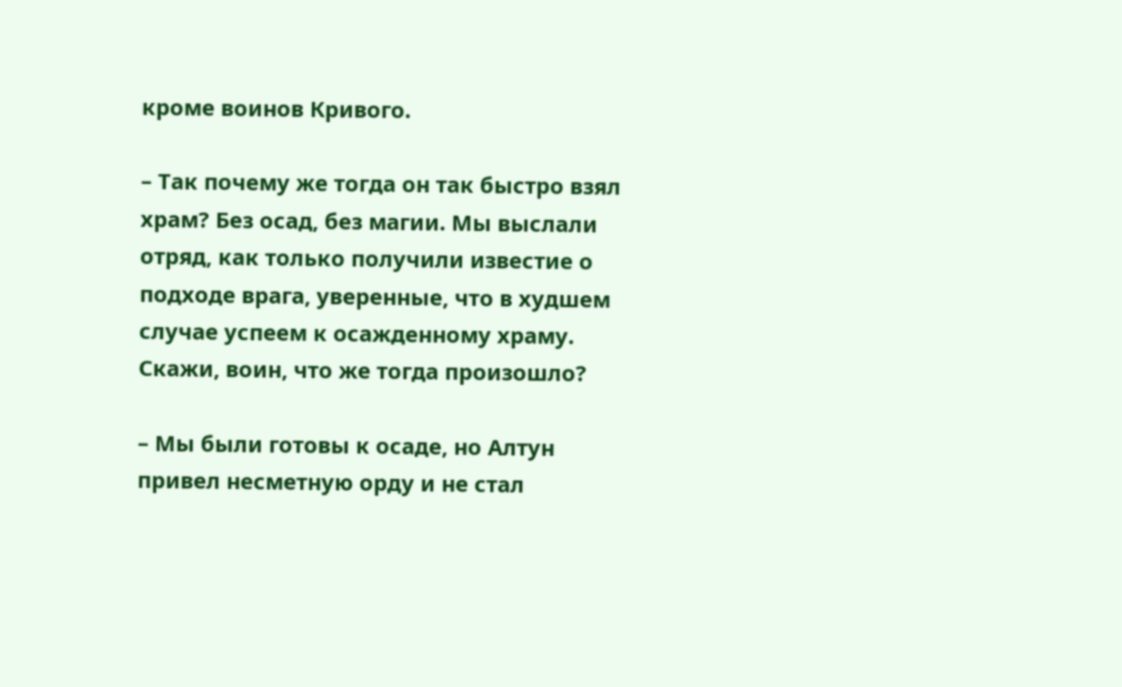кроме воинов Кривого.

– Так почему же тогда он так быстро взял храм? Без осад, без магии. Мы выслали отряд, как только получили известие о подходе врага, уверенные, что в худшем случае успеем к осажденному храму. Скажи, воин, что же тогда произошло?

– Мы были готовы к осаде, но Алтун привел несметную орду и не стал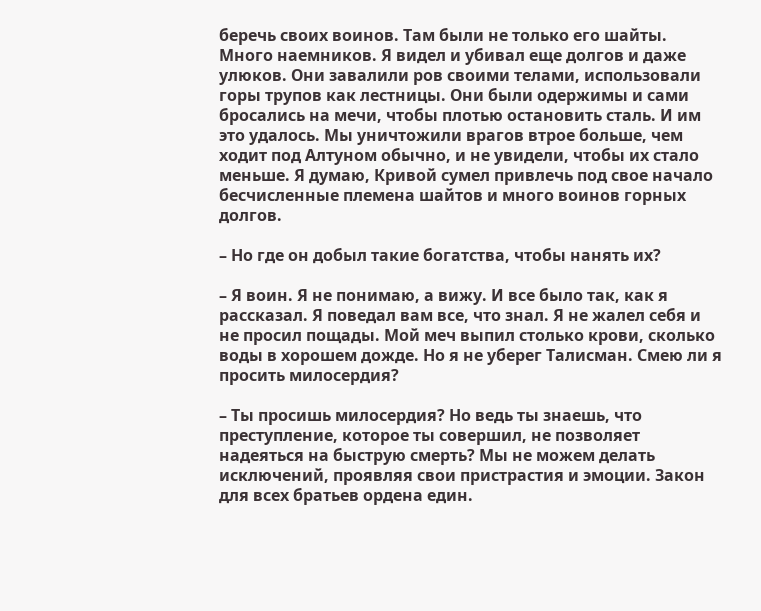беречь своих воинов. Там были не только его шайты. Много наемников. Я видел и убивал еще долгов и даже улюков. Они завалили ров своими телами, использовали горы трупов как лестницы. Они были одержимы и сами бросались на мечи, чтобы плотью остановить сталь. И им это удалось. Мы уничтожили врагов втрое больше, чем ходит под Алтуном обычно, и не увидели, чтобы их стало меньше. Я думаю, Кривой сумел привлечь под свое начало бесчисленные племена шайтов и много воинов горных долгов.

– Но где он добыл такие богатства, чтобы нанять их?

– Я воин. Я не понимаю, а вижу. И все было так, как я рассказал. Я поведал вам все, что знал. Я не жалел себя и не просил пощады. Мой меч выпил столько крови, сколько воды в хорошем дожде. Но я не уберег Талисман. Смею ли я просить милосердия?

– Ты просишь милосердия? Но ведь ты знаешь, что преступление, которое ты совершил, не позволяет надеяться на быструю смерть? Мы не можем делать исключений, проявляя свои пристрастия и эмоции. Закон для всех братьев ордена един.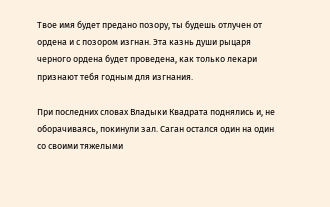Твое имя будет предано позору, ты будешь отлучен от ордена и с позором изгнан. Эта казнь души рыцаря черного ордена будет проведена, как только лекари признают тебя годным для изгнания.

При последних словах Владыки Квадрата поднялись и, не оборачиваясь, покинули зал. Саган остался один на один со своими тяжелыми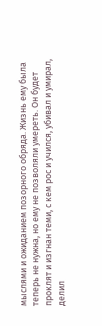мыслями и ожиданием позорного обряда. Жизнь ему была теперь не нужна, но ему не позволяли умереть. Он будет проклят и изгнан теми, с кем рос и учился, убивал и умирал, делил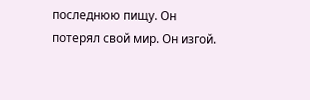последнюю пищу. Он потерял свой мир. Он изгой.